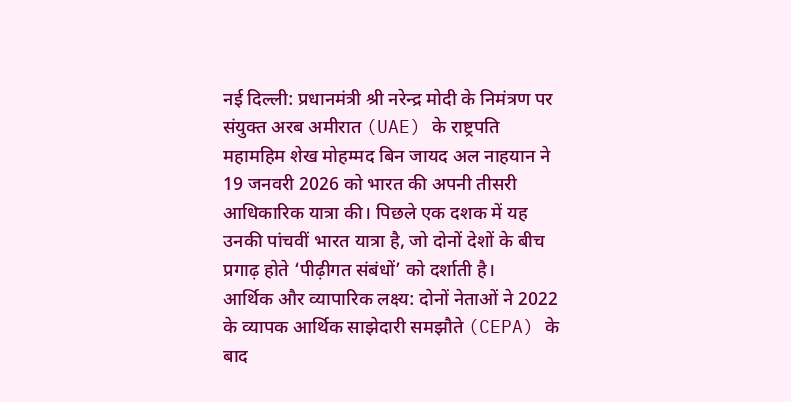नई दिल्ली: प्रधानमंत्री श्री नरेन्द्र मोदी के निमंत्रण पर संयुक्त अरब अमीरात (UAE) के राष्ट्रपति महामहिम शेख मोहम्मद बिन जायद अल नाहयान ने 19 जनवरी 2026 को भारत की अपनी तीसरी आधिकारिक यात्रा की। पिछले एक दशक में यह उनकी पांचवीं भारत यात्रा है, जो दोनों देशों के बीच प्रगाढ़ होते ‘पीढ़ीगत संबंधों’ को दर्शाती है।
आर्थिक और व्यापारिक लक्ष्य: दोनों नेताओं ने 2022 के व्यापक आर्थिक साझेदारी समझौते (CEPA) के बाद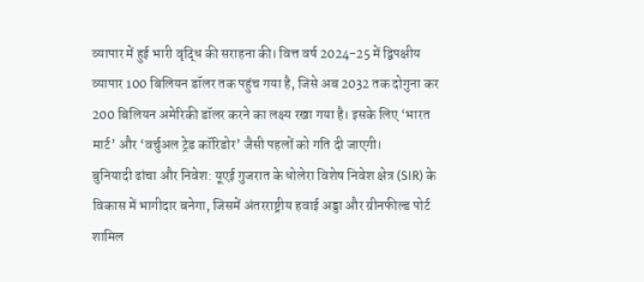व्यापार में हुई भारी वृद्धि की सराहना की। वित्त वर्ष 2024-25 में द्विपक्षीय व्यापार 100 बिलियन डॉलर तक पहुंच गया है, जिसे अब 2032 तक दोगुना कर 200 बिलियन अमेरिकी डॉलर करने का लक्ष्य रखा गया है। इसके लिए ‘भारत मार्ट’ और ‘वर्चुअल ट्रेड कॉरिडोर’ जैसी पहलों को गति दी जाएगी।
बुनियादी ढांचा और निवेश: यूएई गुजरात के धोलेरा विशेष निवेश क्षेत्र (SIR) के विकास में भागीदार बनेगा, जिसमें अंतरराष्ट्रीय हवाई अड्डा और ग्रीनफील्ड पोर्ट शामिल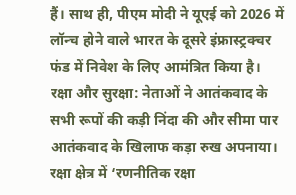हैं। साथ ही, पीएम मोदी ने यूएई को 2026 में लॉन्च होने वाले भारत के दूसरे इंफ्रास्ट्रक्चर फंड में निवेश के लिए आमंत्रित किया है।
रक्षा और सुरक्षा: नेताओं ने आतंकवाद के सभी रूपों की कड़ी निंदा की और सीमा पार आतंकवाद के खिलाफ कड़ा रुख अपनाया। रक्षा क्षेत्र में ‘रणनीतिक रक्षा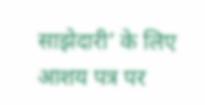साझेदारी’ के लिए आशय पत्र पर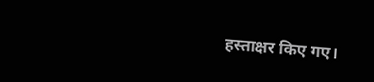हस्ताक्षर किए गए।